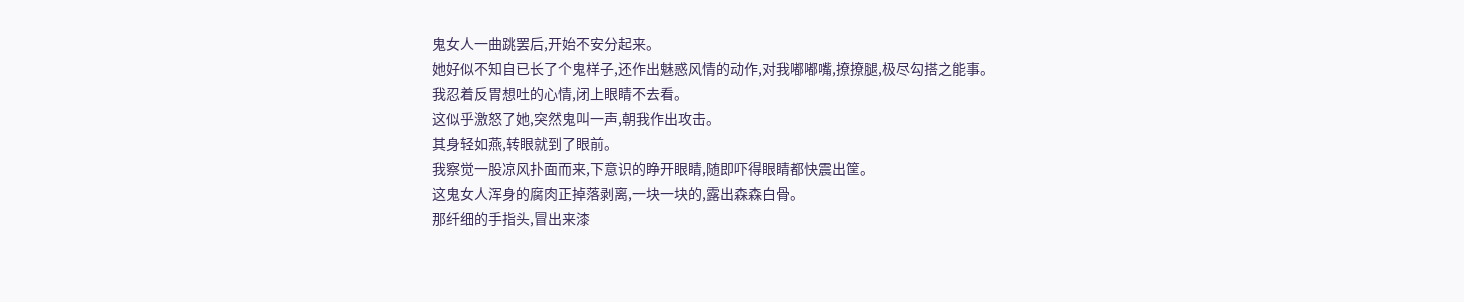鬼女人一曲跳罢后,开始不安分起来。
她好似不知自已长了个鬼样子,还作出魅惑风情的动作,对我嘟嘟嘴,撩撩腿,极尽勾搭之能事。
我忍着反胃想吐的心情,闭上眼睛不去看。
这似乎激怒了她,突然鬼叫一声,朝我作出攻击。
其身轻如燕,转眼就到了眼前。
我察觉一股凉风扑面而来,下意识的睁开眼睛,随即吓得眼睛都快震出筐。
这鬼女人浑身的腐肉正掉落剥离,一块一块的,露出森森白骨。
那纤细的手指头,冒出来漆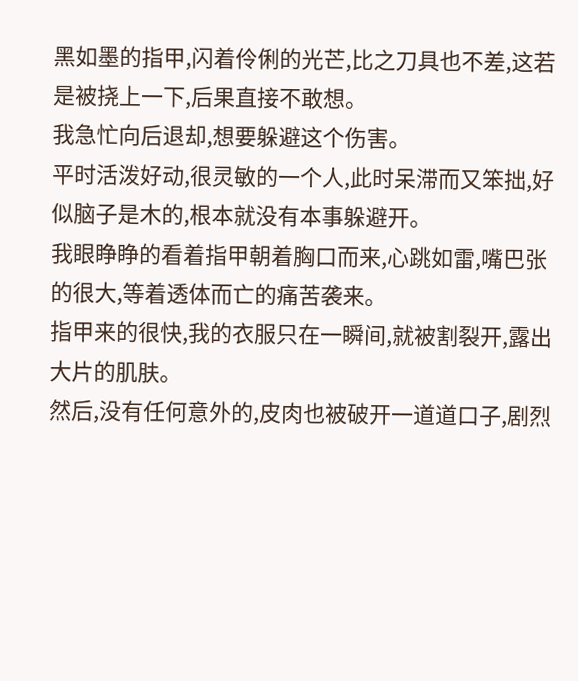黑如墨的指甲,闪着伶俐的光芒,比之刀具也不差,这若是被挠上一下,后果直接不敢想。
我急忙向后退却,想要躲避这个伤害。
平时活泼好动,很灵敏的一个人,此时呆滞而又笨拙,好似脑子是木的,根本就没有本事躲避开。
我眼睁睁的看着指甲朝着胸口而来,心跳如雷,嘴巴张的很大,等着透体而亡的痛苦袭来。
指甲来的很快,我的衣服只在一瞬间,就被割裂开,露出大片的肌肤。
然后,没有任何意外的,皮肉也被破开一道道口子,剧烈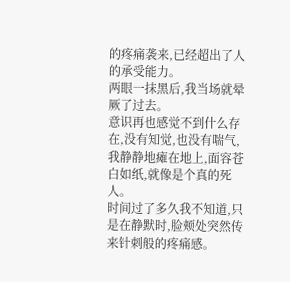的疼痛袭来,已经超出了人的承受能力。
两眼一抹黑后,我当场就晕厥了过去。
意识再也感觉不到什么存在,没有知觉,也没有喘气,我静静地瘫在地上,面容苍白如纸,就像是个真的死人。
时间过了多久我不知道,只是在静默时,脸颊处突然传来针刺般的疼痛感。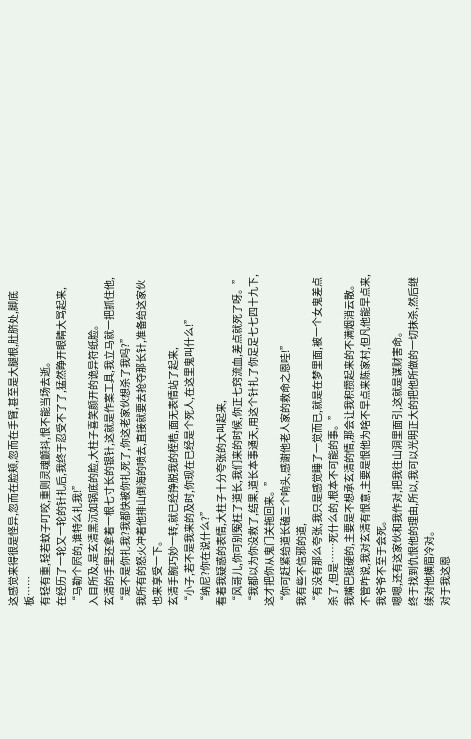这感觉来得很是怪异,忽而在脸颊,忽而在手臂,甚至是大腿根,肚脐处,脚底板……
有轻有重,轻若蚊子叮咬,重则灵魂颤抖,恨不能当场去逝。
在经历了一轮又一轮的针扎后,我终于忍受不了了,猛然睁开眼睛大骂起来,
“马勒个屄的,谁特么扎我!”
入目所及,是玄清黑沉如锅底的脸,大柱子喜笑颜开的诡异符纸脸。
玄清的手里还拿着一根七寸长的银针,这就是作案工具,我立马就一把抓住他,
“是不是你扎我?我都快被你扎死了,你这老家伙想杀了我吗?”
我所有的怒火冲着他排山倒海的喷去,直接就要去抢夺那长针,准备给这家伙也来享受一下。
玄清手腕巧妙一转,就已经挣脱我的桎梏,面无表情站了起来,
“小子,若不是我来的及时,你现在已经是个死人,在这里鬼叫什么!”
“纳尼?你在说什么?”
看着我疑惑的表情,大柱子十分夸张的大叫起来,
“风哥儿,你可别冤枉了道长,我们来的时候,你正七窍流血,差点就死了呀。”
“我都以为你没救了,结果,道长本事通天,用这个针扎了你足足七七四十九下,这才把你从鬼门关拖回来。”
“你可赶紧给道长磕三个响头,感谢他老人家的救命之恩哇!”
我有些不信邪的道,
“有没有那么夸张,我只是感觉睡了一觉而已,就是在梦里面,被一个女鬼差点杀了,但是……死什么的,根本不可能的事。”
我嘴巴挺硬的,主要是不想承玄清的情,那会让我积攒起来的不满烟消云散。
不管咋说,我对玄清有恨意,主要是恨他为啥不早点来陈家村,但凡他能早点来,我爷爷不至于会死。
嗯嗯,还有这家伙和我作对,把我往山洞里面引,这就是谋财害命。
终于找到仇恨他的理由,所以,我可以光明正大的把他所做的一切抹杀,然后继续对他横眉冷对。
对于我这恩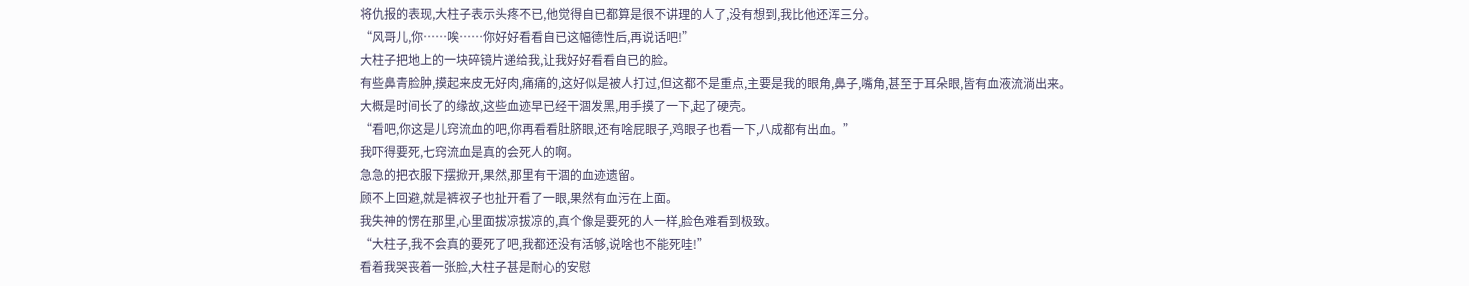将仇报的表现,大柱子表示头疼不已,他觉得自已都算是很不讲理的人了,没有想到,我比他还浑三分。
“风哥儿,你……唉……你好好看看自已这幅德性后,再说话吧!”
大柱子把地上的一块碎镜片递给我,让我好好看看自已的脸。
有些鼻青脸肿,摸起来皮无好肉,痛痛的,这好似是被人打过,但这都不是重点,主要是我的眼角,鼻子,嘴角,甚至于耳朵眼,皆有血液流淌出来。
大概是时间长了的缘故,这些血迹早已经干涸发黑,用手摸了一下,起了硬壳。
“看吧,你这是儿窍流血的吧,你再看看肚脐眼,还有啥屁眼子,鸡眼子也看一下,八成都有出血。”
我吓得要死,七窍流血是真的会死人的啊。
急急的把衣服下摆掀开,果然,那里有干涸的血迹遗留。
顾不上回避,就是裤衩子也扯开看了一眼,果然有血污在上面。
我失神的愣在那里,心里面拔凉拔凉的,真个像是要死的人一样,脸色难看到极致。
“大柱子,我不会真的要死了吧,我都还没有活够,说啥也不能死哇!”
看着我哭丧着一张脸,大柱子甚是耐心的安慰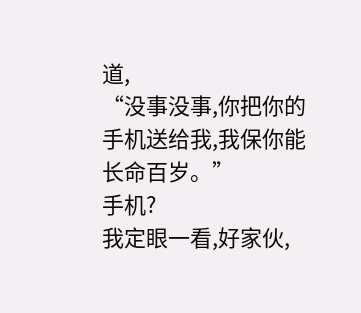道,
“没事没事,你把你的手机送给我,我保你能长命百岁。”
手机?
我定眼一看,好家伙,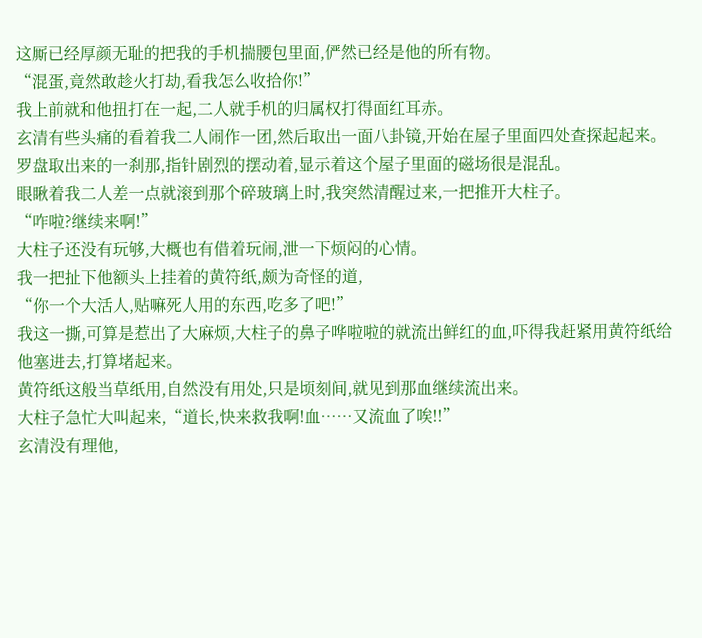这厮已经厚颜无耻的把我的手机揣腰包里面,俨然已经是他的所有物。
“混蛋,竟然敢趁火打劫,看我怎么收拾你!”
我上前就和他扭打在一起,二人就手机的归属权打得面红耳赤。
玄清有些头痛的看着我二人闹作一团,然后取出一面八卦镜,开始在屋子里面四处查探起起来。
罗盘取出来的一刹那,指针剧烈的摆动着,显示着这个屋子里面的磁场很是混乱。
眼瞅着我二人差一点就滚到那个碎玻璃上时,我突然清醒过来,一把推开大柱子。
“咋啦?继续来啊!”
大柱子还没有玩够,大概也有借着玩闹,泄一下烦闷的心情。
我一把扯下他额头上挂着的黄符纸,颇为奇怪的道,
“你一个大活人,贴嘛死人用的东西,吃多了吧!”
我这一撕,可算是惹出了大麻烦,大柱子的鼻子哗啦啦的就流出鲜红的血,吓得我赶紧用黄符纸给他塞进去,打算堵起来。
黄符纸这般当草纸用,自然没有用处,只是顷刻间,就见到那血继续流出来。
大柱子急忙大叫起来,“道长,快来救我啊!血……又流血了唉!!”
玄清没有理他,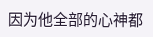因为他全部的心神都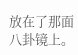放在了那面八卦镜上。